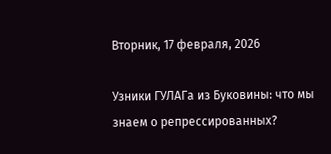Вторник, 17 февраля, 2026

Узники ГУЛАГа из Буковины: что мы знаем о репрессированных?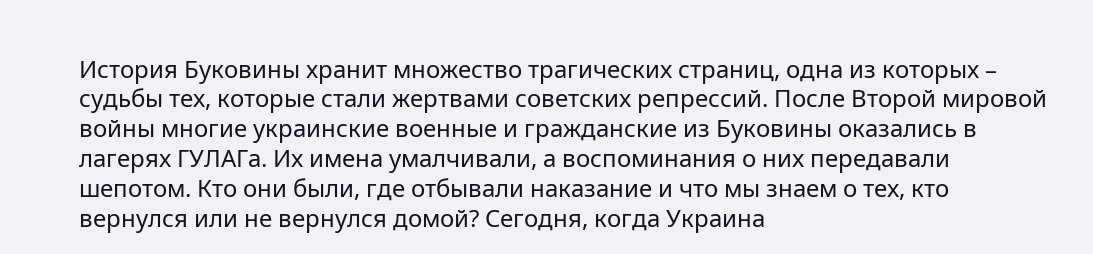История Буковины хранит множество трагических страниц, одна из которых – судьбы тех, которые стали жертвами советских репрессий. После Второй мировой войны многие украинские военные и гражданские из Буковины оказались в лагерях ГУЛАГа. Их имена умалчивали, а воспоминания о них передавали шепотом. Кто они были, где отбывали наказание и что мы знаем о тех, кто вернулся или не вернулся домой? Сегодня, когда Украина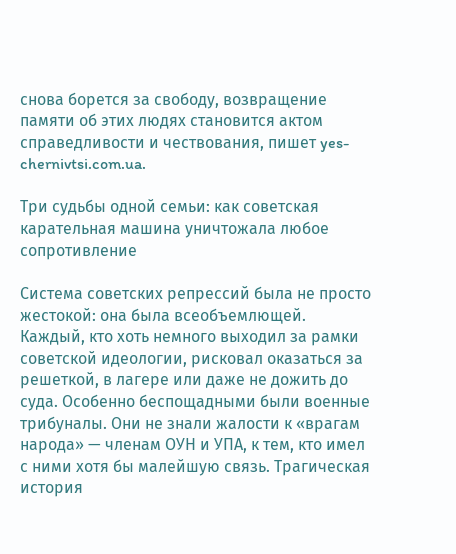снова борется за свободу, возвращение памяти об этих людях становится актом справедливости и чествования, пишет yes-chernivtsi.com.ua.

Три судьбы одной семьи: как советская карательная машина уничтожала любое сопротивление

Система советских репрессий была не просто жестокой: она была всеобъемлющей. Каждый, кто хоть немного выходил за рамки советской идеологии, рисковал оказаться за решеткой, в лагере или даже не дожить до суда. Особенно беспощадными были военные трибуналы. Они не знали жалости к «врагам народа» — членам ОУН и УПА, к тем, кто имел с ними хотя бы малейшую связь. Трагическая история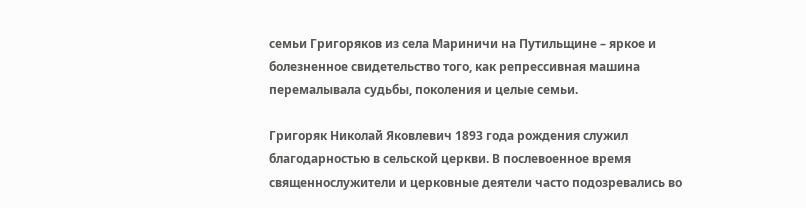семьи Григоряков из села Мариничи на Путильщине – яркое и болезненное свидетельство того, как репрессивная машина перемалывала судьбы, поколения и целые семьи.

Григоряк Николай Яковлевич 1893 года рождения служил благодарностью в сельской церкви. В послевоенное время священнослужители и церковные деятели часто подозревались во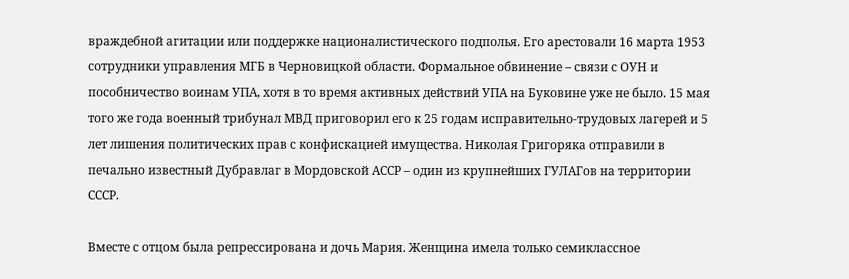враждебной агитации или поддержке националистического подполья. Его арестовали 16 марта 1953 сотрудники управления МГБ в Черновицкой области. Формальное обвинение – связи с ОУН и пособничество воинам УПА, хотя в то время активных действий УПА на Буковине уже не было. 15 мая того же года военный трибунал МВД приговорил его к 25 годам исправительно-трудовых лагерей и 5 лет лишения политических прав с конфискацией имущества. Николая Григоряка отправили в печально известный Дубравлаг в Мордовской АССР – один из крупнейших ГУЛАГов на территории СССР.

Вместе с отцом была репрессирована и дочь Мария. Женщина имела только семиклассное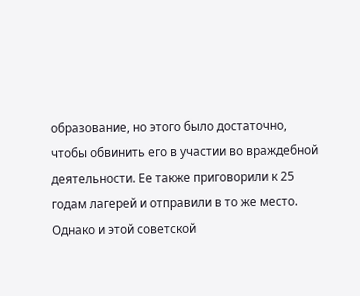образование, но этого было достаточно, чтобы обвинить его в участии во враждебной деятельности. Ее также приговорили к 25 годам лагерей и отправили в то же место. Однако и этой советской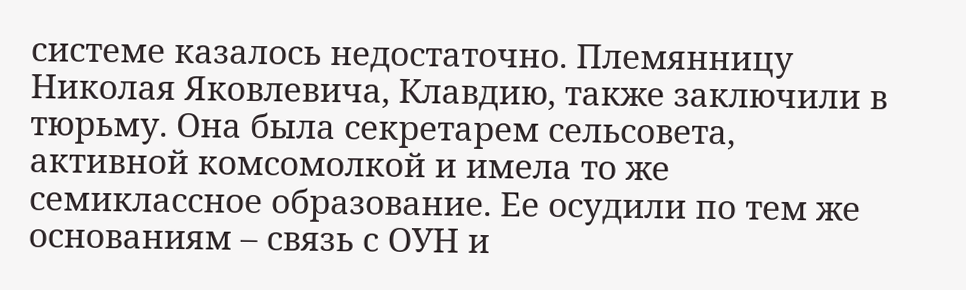системе казалось недостаточно. Племянницу Николая Яковлевича, Клавдию, также заключили в тюрьму. Она была секретарем сельсовета, активной комсомолкой и имела то же семиклассное образование. Ее осудили по тем же основаниям – связь с ОУН и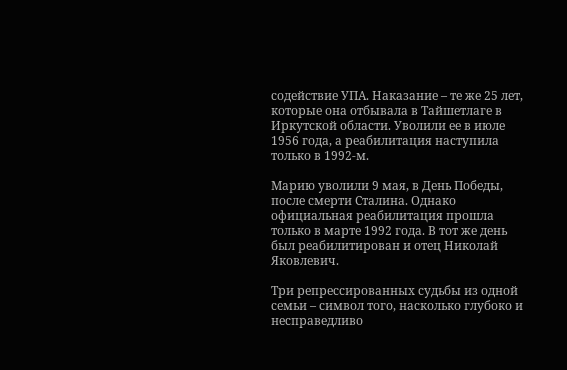содействие УПА. Наказание – те же 25 лет, которые она отбывала в Тайшетлаге в Иркутской области. Уволили ее в июле 1956 года, а реабилитация наступила только в 1992-м.

Марию уволили 9 мая, в День Победы, после смерти Сталина. Однако официальная реабилитация прошла только в марте 1992 года. В тот же день был реабилитирован и отец Николай Яковлевич.

Три репрессированных судьбы из одной семьи – символ того, насколько глубоко и несправедливо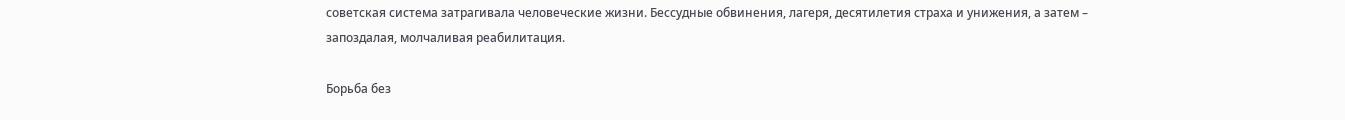советская система затрагивала человеческие жизни. Бессудные обвинения, лагеря, десятилетия страха и унижения, а затем – запоздалая, молчаливая реабилитация.

Борьба без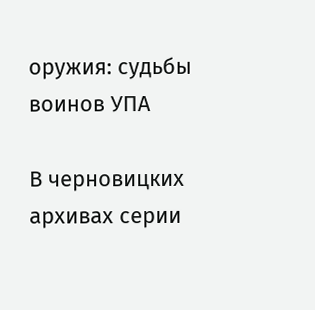оружия: судьбы воинов УПА

В черновицких архивах серии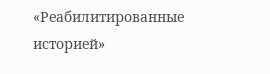«Реабилитированные историей»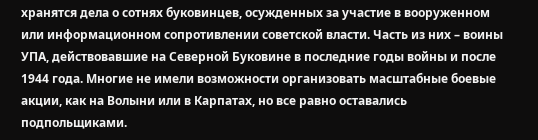хранятся дела о сотнях буковинцев, осужденных за участие в вооруженном или информационном сопротивлении советской власти. Часть из них – воины УПА, действовавшие на Северной Буковине в последние годы войны и после 1944 года. Многие не имели возможности организовать масштабные боевые акции, как на Волыни или в Карпатах, но все равно оставались подпольщиками.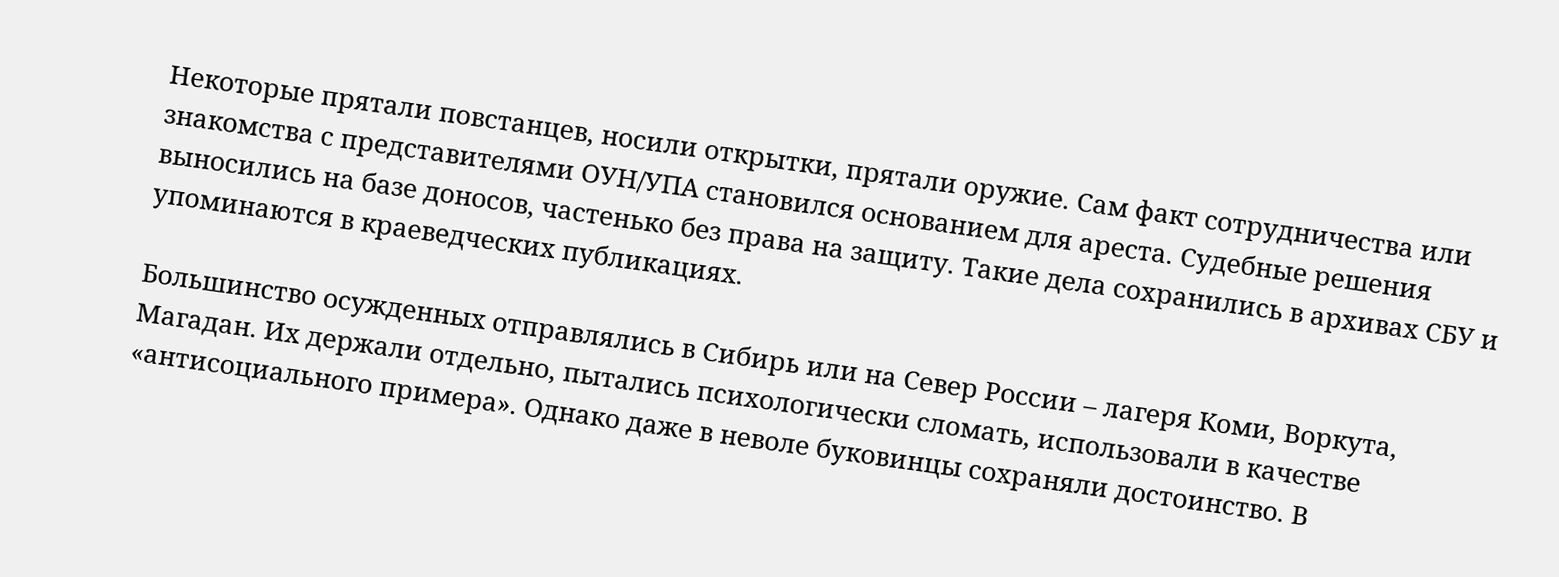Некоторые прятали повстанцев, носили открытки, прятали оружие. Сам факт сотрудничества или знакомства с представителями ОУН/УПА становился основанием для ареста. Судебные решения выносились на базе доносов, частенько без права на защиту. Такие дела сохранились в архивах СБУ и упоминаются в краеведческих публикациях.

Большинство осужденных отправлялись в Сибирь или на Север России – лагеря Коми, Воркута, Магадан. Их держали отдельно, пытались психологически сломать, использовали в качестве «антисоциального примера». Однако даже в неволе буковинцы сохраняли достоинство. В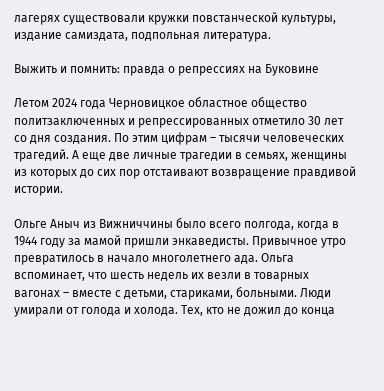лагерях существовали кружки повстанческой культуры, издание самиздата, подпольная литература.

Выжить и помнить: правда о репрессиях на Буковине

Летом 2024 года Черновицкое областное общество политзаключенных и репрессированных отметило 30 лет со дня создания. По этим цифрам – тысячи человеческих трагедий. А еще две личные трагедии в семьях, женщины из которых до сих пор отстаивают возвращение правдивой истории.

Ольге Аныч из Вижниччины было всего полгода, когда в 1944 году за мамой пришли энкаведисты. Привычное утро превратилось в начало многолетнего ада. Ольга вспоминает, что шесть недель их везли в товарных вагонах – вместе с детьми, стариками, больными. Люди умирали от голода и холода. Тех, кто не дожил до конца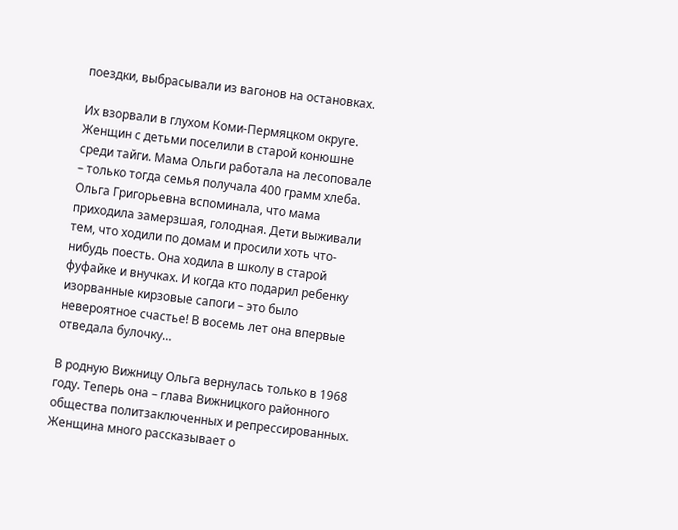поездки, выбрасывали из вагонов на остановках.

Их взорвали в глухом Коми-Пермяцком округе. Женщин с детьми поселили в старой конюшне среди тайги. Мама Ольги работала на лесоповале – только тогда семья получала 400 грамм хлеба. Ольга Григорьевна вспоминала, что мама приходила замерзшая, голодная. Дети выживали тем, что ходили по домам и просили хоть что-нибудь поесть. Она ходила в школу в старой фуфайке и внучках. И когда кто подарил ребенку изорванные кирзовые сапоги – это было невероятное счастье! В восемь лет она впервые отведала булочку…

В родную Вижницу Ольга вернулась только в 1968 году. Теперь она – глава Вижницкого районного общества политзаключенных и репрессированных. Женщина много рассказывает о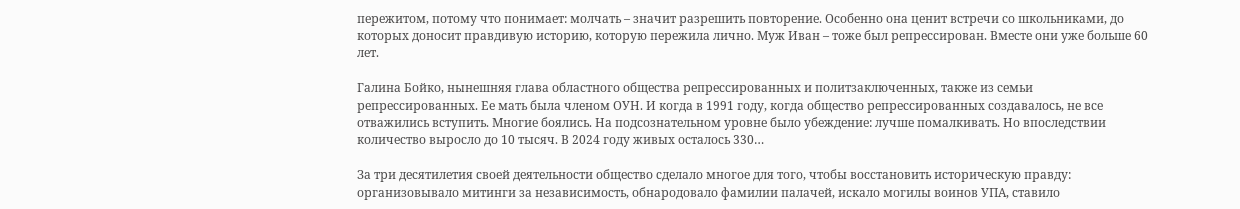пережитом, потому что понимает: молчать – значит разрешить повторение. Особенно она ценит встречи со школьниками, до которых доносит правдивую историю, которую пережила лично. Муж Иван – тоже был репрессирован. Вместе они уже больше 60 лет.

Галина Бойко, нынешняя глава областного общества репрессированных и политзаключенных, также из семьи репрессированных. Ее мать была членом ОУН. И когда в 1991 году, когда общество репрессированных создавалось, не все отважились вступить. Многие боялись. На подсознательном уровне было убеждение: лучше помалкивать. Но впоследствии количество выросло до 10 тысяч. В 2024 году живых осталось 330…

За три десятилетия своей деятельности общество сделало многое для того, чтобы восстановить историческую правду: организовывало митинги за независимость, обнародовало фамилии палачей, искало могилы воинов УПА, ставило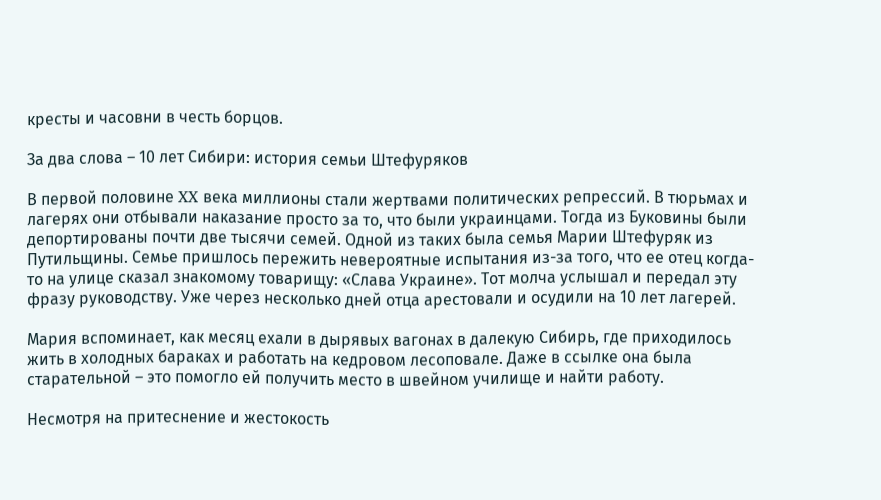кресты и часовни в честь борцов.

За два слова – 10 лет Сибири: история семьи Штефуряков

В первой половине XX века миллионы стали жертвами политических репрессий. В тюрьмах и лагерях они отбывали наказание просто за то, что были украинцами. Тогда из Буковины были депортированы почти две тысячи семей. Одной из таких была семья Марии Штефуряк из Путильщины. Семье пришлось пережить невероятные испытания из-за того, что ее отец когда-то на улице сказал знакомому товарищу: «Слава Украине». Тот молча услышал и передал эту фразу руководству. Уже через несколько дней отца арестовали и осудили на 10 лет лагерей.

Мария вспоминает, как месяц ехали в дырявых вагонах в далекую Сибирь, где приходилось жить в холодных бараках и работать на кедровом лесоповале. Даже в ссылке она была старательной – это помогло ей получить место в швейном училище и найти работу.

Несмотря на притеснение и жестокость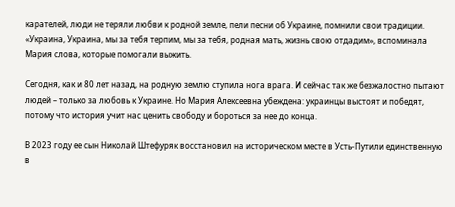карателей, люди не теряли любви к родной земле, пели песни об Украине, помнили свои традиции. «Украина, Украина, мы за тебя терпим, мы за тебя, родная мать, жизнь свою отдадим», вспоминала Мария слова, которые помогали выжить.

Сегодня, как и 80 лет назад, на родную землю ступила нога врага. И сейчас так же безжалостно пытают людей – только за любовь к Украине. Но Мария Алексеевна убеждена: украинцы выстоят и победят, потому что история учит нас ценить свободу и бороться за нее до конца.

В 2023 году ее сын Николай Штефуряк восстановил на историческом месте в Усть-Путили единственную в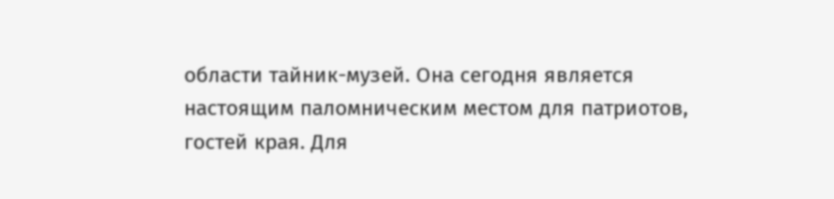области тайник-музей. Она сегодня является настоящим паломническим местом для патриотов, гостей края. Для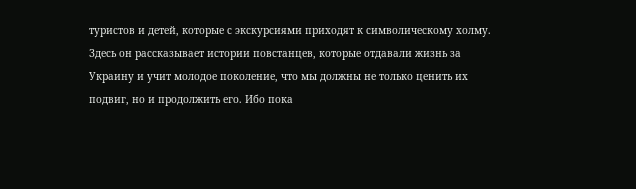туристов и детей, которые с экскурсиями приходят к символическому холму. Здесь он рассказывает истории повстанцев, которые отдавали жизнь за Украину и учит молодое поколение, что мы должны не только ценить их подвиг, но и продолжить его. Ибо пока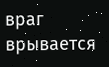враг врывается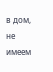в дом, не имеем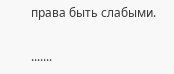права быть слабыми.

.......